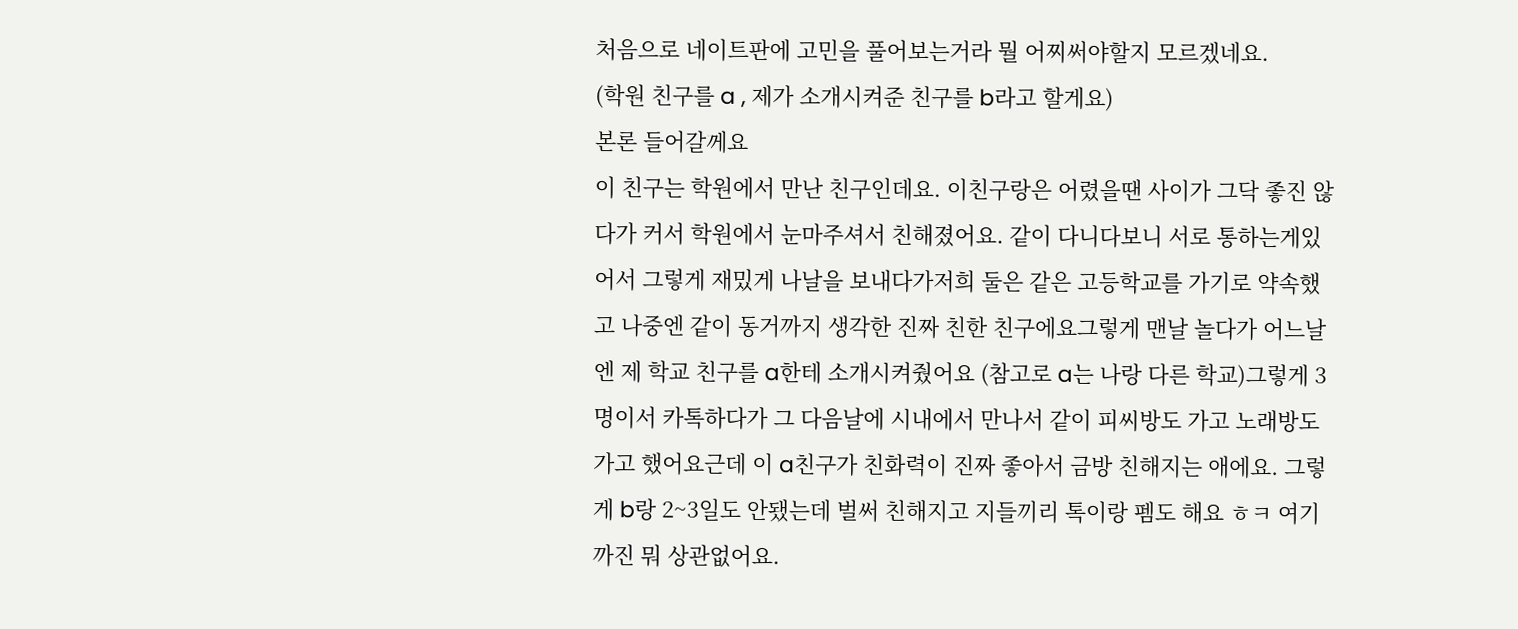처음으로 네이트판에 고민을 풀어보는거라 뭘 어찌써야할지 모르겠네요.
(학원 친구를 a , 제가 소개시켜준 친구를 b라고 할게요)
본론 들어갈께요
이 친구는 학원에서 만난 친구인데요. 이친구랑은 어렸을땐 사이가 그닥 좋진 않다가 커서 학원에서 눈마주셔서 친해졌어요. 같이 다니다보니 서로 통하는게있어서 그렇게 재밌게 나날을 보내다가저희 둘은 같은 고등학교를 가기로 약속했고 나중엔 같이 동거까지 생각한 진짜 친한 친구에요그렇게 맨날 놀다가 어느날엔 제 학교 친구를 a한테 소개시켜줬어요 (참고로 a는 나랑 다른 학교)그렇게 3명이서 카톡하다가 그 다음날에 시내에서 만나서 같이 피씨방도 가고 노래방도 가고 했어요근데 이 a친구가 친화력이 진짜 좋아서 금방 친해지는 애에요. 그렇게 b랑 2~3일도 안됐는데 벌써 친해지고 지들끼리 톡이랑 펨도 해요 ㅎㅋ 여기까진 뭐 상관없어요.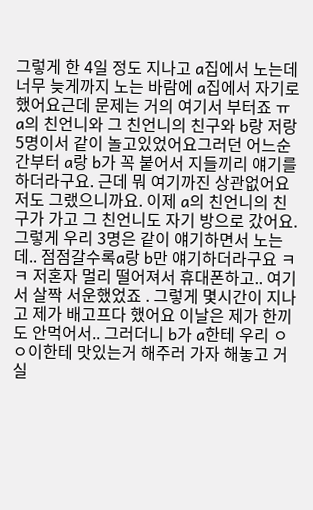그렇게 한 4일 정도 지나고 a집에서 노는데 너무 늦게까지 노는 바람에 a집에서 자기로 했어요근데 문제는 거의 여기서 부터죠 ㅠ a의 친언니와 그 친언니의 친구와 b랑 저랑 5명이서 같이 놀고있었어요그러던 어느순간부터 a랑 b가 꼭 붙어서 지들끼리 얘기를 하더라구요. 근데 뭐 여기까진 상관없어요 저도 그랬으니까요. 이제 a의 친언니의 친구가 가고 그 친언니도 자기 방으로 갔어요. 그렇게 우리 3명은 같이 얘기하면서 노는데.. 점점갈수록a랑 b만 얘기하더라구요 ㅋㅋ 저혼자 멀리 떨어져서 휴대폰하고.. 여기서 살짝 서운했었죠 . 그렇게 몇시간이 지나고 제가 배고프다 했어요 이날은 제가 한끼도 안먹어서.. 그러더니 b가 a한테 우리 ㅇㅇ이한테 맛있는거 해주러 가자 해놓고 거실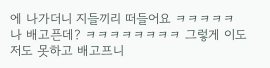에 나가더니 지들끼리 떠들어요 ㅋㅋㅋㅋㅋ 나 배고픈데? ㅋㅋㅋㅋㅋㅋㅋㅋ 그렇게 이도 저도 못하고 배고프니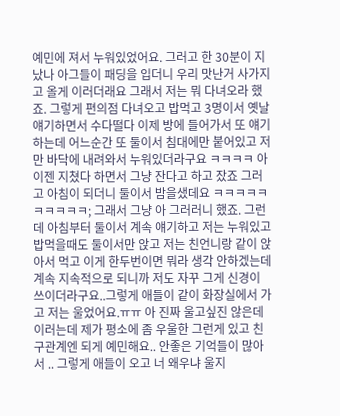예민에 져서 누워있었어요. 그러고 한 30분이 지났나 아그들이 패딩을 입더니 우리 맛난거 사가지고 올게 이러더래요 그래서 저는 뭐 다녀오라 했죠. 그렇게 편의점 다녀오고 밥먹고 3명이서 옛날 얘기하면서 수다떨다 이제 방에 들어가서 또 얘기하는데 어느순간 또 둘이서 침대에만 붙어있고 저만 바닥에 내려와서 누워있더라구요 ㅋㅋㅋㅋ 아 이젠 지쳤다 하면서 그냥 잔다고 하고 잤죠 그러고 아침이 되더니 둘이서 밤을샜데요 ㅋㅋㅋㅋㅋㅋㅋㅋㅋㅋ; 그래서 그냥 아 그러러니 했죠. 그런데 아침부터 둘이서 계속 얘기하고 저는 누워있고 밥먹을때도 둘이서만 앉고 저는 친언니랑 같이 앉아서 먹고 이게 한두번이면 뭐라 생각 안하겠는데 계속 지속적으로 되니까 저도 자꾸 그게 신경이 쓰이더라구요..그렇게 애들이 같이 화장실에서 가고 저는 울었어요.ㅠㅠ 아 진짜 울고싶진 않은데 이러는데 제가 평소에 좀 우울한 그런게 있고 친구관계엔 되게 예민해요.. 안좋은 기억들이 많아서 .. 그렇게 애들이 오고 너 왜우냐 울지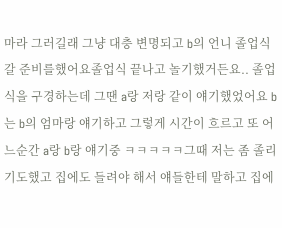마라 그러길래 그냥 대충 변명되고 b의 언니 졸업식 갈 준비를했어요졸업식 끝나고 놀기했거든요.. 졸업식을 구경하는데 그땐 a랑 저랑 같이 얘기했었어요 b는 b의 엄마랑 얘기하고 그렇게 시간이 흐르고 또 어느순간 a랑 b랑 얘기중 ㅋㅋㅋㅋㅋ그때 저는 좀 졸리기도했고 집에도 들려야 해서 얘들한테 말하고 집에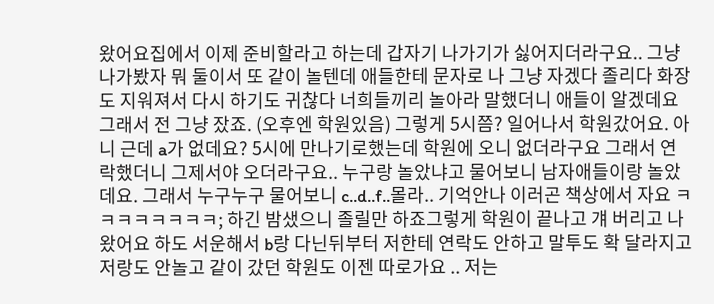왔어요집에서 이제 준비할라고 하는데 갑자기 나가기가 싫어지더라구요.. 그냥 나가봤자 뭐 둘이서 또 같이 놀텐데 애들한테 문자로 나 그냥 자겠다 졸리다 화장도 지워져서 다시 하기도 귀찮다 너희들끼리 놀아라 말했더니 애들이 알겠데요 그래서 전 그냥 잤죠. (오후엔 학원있음) 그렇게 5시쯤? 일어나서 학원갔어요. 아니 근데 a가 없데요? 5시에 만나기로했는데 학원에 오니 없더라구요 그래서 연락했더니 그제서야 오더라구요.. 누구랑 놀았냐고 물어보니 남자애들이랑 놀았데요. 그래서 누구누구 물어보니 c..d..f..몰라.. 기억안나 이러곤 책상에서 자요 ㅋㅋㅋㅋㅋㅋㅋㅋ; 하긴 밤샜으니 졸릴만 하죠그렇게 학원이 끝나고 걔 버리고 나왔어요 하도 서운해서 b랑 다닌뒤부터 저한테 연락도 안하고 말투도 확 달라지고 저랑도 안놀고 같이 갔던 학원도 이젠 따로가요 .. 저는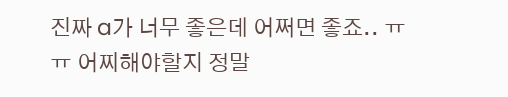진짜 a가 너무 좋은데 어쩌면 좋죠.. ㅠㅠ 어찌해야할지 정말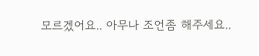모르겠어요.. 아무나 조언좀 해주세요..